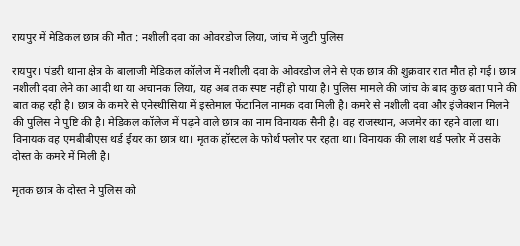रायपुर में मेडिकल छात्र की मौत : नशीली दवा का ओवरडोज लिया, जांच में जुटी पुलिस

रायपुर। पंडरी थाना क्षेत्र के बालाजी मेडिकल कॉलेज में नशीली दवा के ओवरडोज लेने से एक छात्र की शुक्रवार रात मौत हो गई। छात्र नशीली दवा लेने का आदी था या अचानक लिया, यह अब तक स्पष्ट नहीं हो पाया है। पुलिस मामले की जांच के बाद कुछ बता पाने की बात कह रही है। छात्र के कमरे से एनेस्थीसिया में इस्तेमाल फेंटानिल नामक दवा मिली है। कमरे से नशीली दवा और इंजेक्शन मिलने की पुलिस ने पुष्टि की है। मेडिकल कॉलेज में पढ़ने वाले छात्र का नाम विनायक सैनी है। वह राजस्थान, अजमेर का रहने वाला था। विनायक वह एमबीबीएस थर्ड ईयर का छात्र था। मृतक हॉस्टल के फोर्थ फ्लोर पर रहता था। विनायक की लाश थर्ड फ्लोर में उसके दोस्त के कमरे में मिली है।

मृतक छात्र के दोस्त ने पुलिस को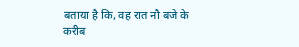बताया है कि, वह रात नौ बजे के करीब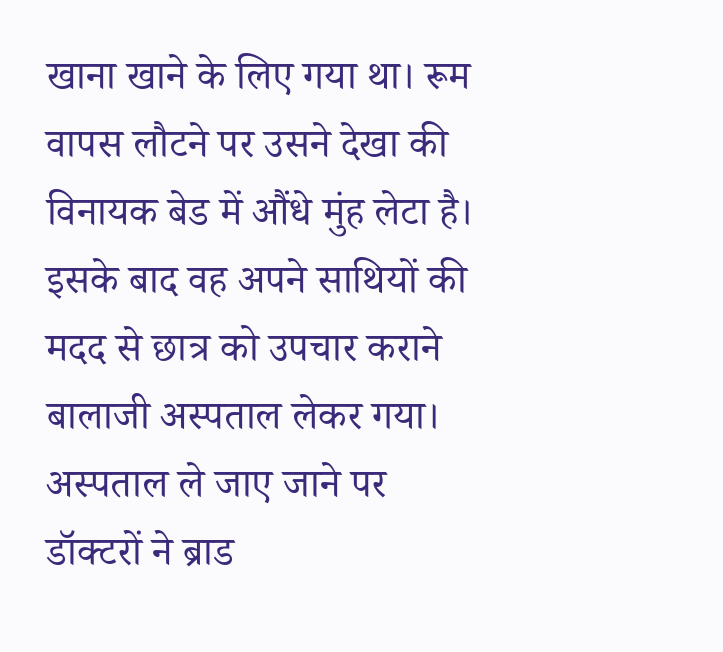खाना खाने के लिए गया था। रूम वापस लौटने पर उसने देखा की विनायक बेड में औंधे मुंह लेटा है। इसके बाद वह अपने साथियों की मदद से छात्र को उपचार कराने बालाजी अस्पताल लेकर गया। अस्पताल ले जाए जाने पर डॉक्टरों ने ब्राड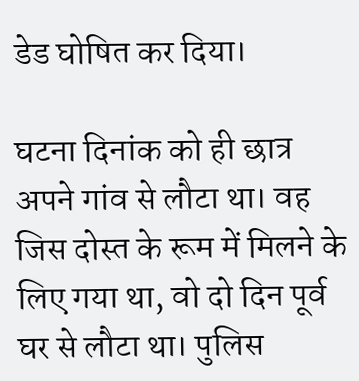डेड घोषित कर दिया।

घटना दिनांक को ही छात्र अपने गांव से लौटा था। वह जिस दोस्त के रूम में मिलने के लिए गया था, वो दो दिन पूर्व घर से लौटा था। पुलिस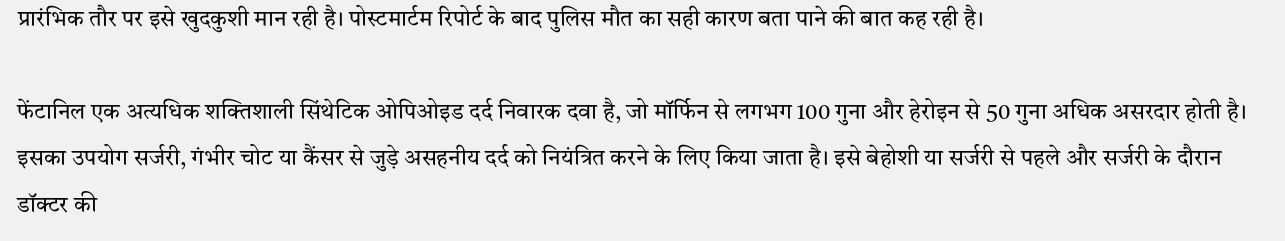प्रारंभिक तौर पर इसे खुदकुशी मान रही है। पोस्टमार्टम रिपोर्ट के बाद पुलिस मौत का सही कारण बता पाने की बात कह रही है।

फेंटानिल एक अत्यधिक शक्तिशाली सिंथेटिक ओपिओइड दर्द निवारक दवा है, जो मॉर्फिन से लगभग 100 गुना और हेरोइन से 50 गुना अधिक असरदार होती है। इसका उपयोग सर्जरी, गंभीर चोट या कैंसर से जुड़े असहनीय दर्द को नियंत्रित करने के लिए किया जाता है। इसे बेहोशी या सर्जरी से पहले और सर्जरी के दौरान डॉक्टर की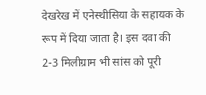देखरेख में एनेस्थीसिया के सहायक के रूप में दिया जाता है। इस दवा की 2-3 मिलीग्राम भी सांस को पूरी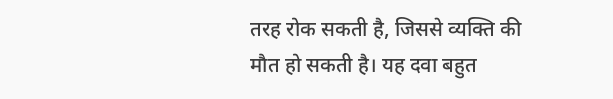तरह रोक सकती है, जिससे व्यक्ति की मौत हो सकती है। यह दवा बहुत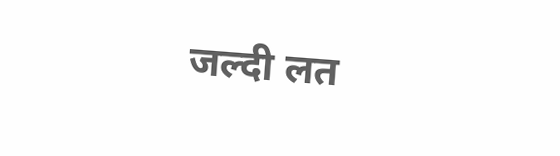जल्दी लत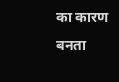का कारण बनता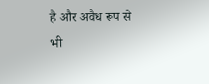है और अवैध रूप से भी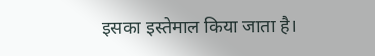इसका इस्तेमाल किया जाता है।